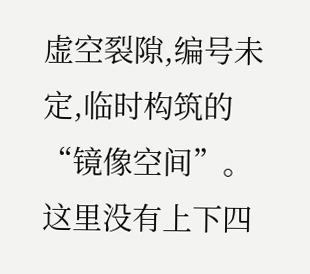虚空裂隙,编号未定,临时构筑的“镜像空间”。
这里没有上下四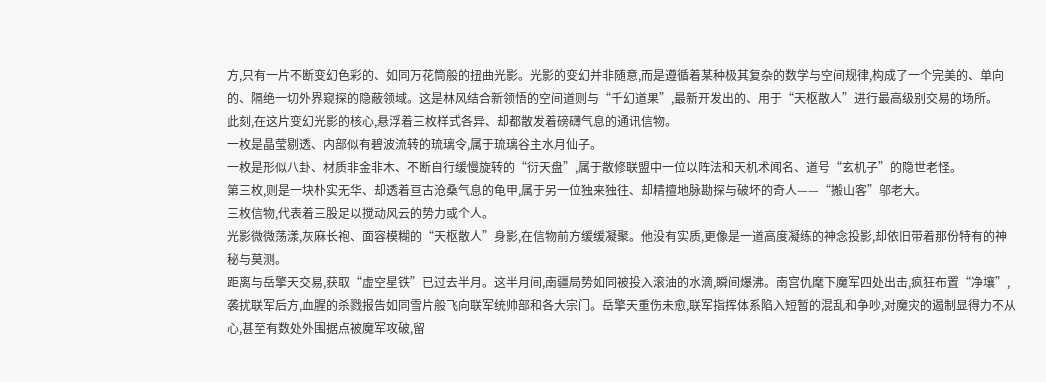方,只有一片不断变幻色彩的、如同万花筒般的扭曲光影。光影的变幻并非随意,而是遵循着某种极其复杂的数学与空间规律,构成了一个完美的、单向的、隔绝一切外界窥探的隐蔽领域。这是林风结合新领悟的空间道则与“千幻道果”,最新开发出的、用于“天枢散人”进行最高级别交易的场所。
此刻,在这片变幻光影的核心,悬浮着三枚样式各异、却都散发着磅礴气息的通讯信物。
一枚是晶莹剔透、内部似有碧波流转的琉璃令,属于琉璃谷主水月仙子。
一枚是形似八卦、材质非金非木、不断自行缓慢旋转的“衍天盘”,属于散修联盟中一位以阵法和天机术闻名、道号“玄机子”的隐世老怪。
第三枚,则是一块朴实无华、却透着亘古沧桑气息的龟甲,属于另一位独来独往、却精擅地脉勘探与破坏的奇人——“搬山客”邬老大。
三枚信物,代表着三股足以搅动风云的势力或个人。
光影微微荡漾,灰麻长袍、面容模糊的“天枢散人”身影,在信物前方缓缓凝聚。他没有实质,更像是一道高度凝练的神念投影,却依旧带着那份特有的神秘与莫测。
距离与岳擎天交易,获取“虚空星铁”已过去半月。这半月间,南疆局势如同被投入滚油的水滴,瞬间爆沸。南宫仇麾下魔军四处出击,疯狂布置“净壤”,袭扰联军后方,血腥的杀戮报告如同雪片般飞向联军统帅部和各大宗门。岳擎天重伤未愈,联军指挥体系陷入短暂的混乱和争吵,对魔灾的遏制显得力不从心,甚至有数处外围据点被魔军攻破,留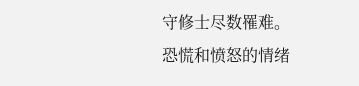守修士尽数罹难。
恐慌和愤怒的情绪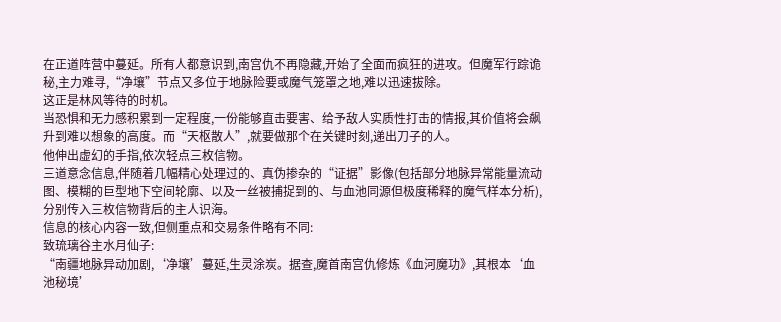在正道阵营中蔓延。所有人都意识到,南宫仇不再隐藏,开始了全面而疯狂的进攻。但魔军行踪诡秘,主力难寻,“净壤”节点又多位于地脉险要或魔气笼罩之地,难以迅速拔除。
这正是林风等待的时机。
当恐惧和无力感积累到一定程度,一份能够直击要害、给予敌人实质性打击的情报,其价值将会飙升到难以想象的高度。而“天枢散人”,就要做那个在关键时刻,递出刀子的人。
他伸出虚幻的手指,依次轻点三枚信物。
三道意念信息,伴随着几幅精心处理过的、真伪掺杂的“证据”影像(包括部分地脉异常能量流动图、模糊的巨型地下空间轮廓、以及一丝被捕捉到的、与血池同源但极度稀释的魔气样本分析),分别传入三枚信物背后的主人识海。
信息的核心内容一致,但侧重点和交易条件略有不同:
致琉璃谷主水月仙子:
“南疆地脉异动加剧,‘净壤’蔓延,生灵涂炭。据查,魔首南宫仇修炼《血河魔功》,其根本‘血池秘境’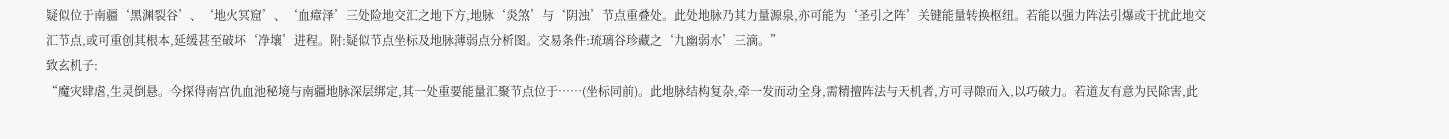疑似位于南疆‘黑渊裂谷’、‘地火冥窟’、‘血瘴泽’三处险地交汇之地下方,地脉‘炎煞’与‘阴浊’节点重叠处。此处地脉乃其力量源泉,亦可能为‘圣引之阵’关键能量转换枢纽。若能以强力阵法引爆或干扰此地交汇节点,或可重创其根本,延缓甚至破坏‘净壤’进程。附:疑似节点坐标及地脉薄弱点分析图。交易条件:琉璃谷珍藏之‘九幽弱水’三滴。”
致玄机子:
“魔灾肆虐,生灵倒悬。今探得南宫仇血池秘境与南疆地脉深层绑定,其一处重要能量汇聚节点位于……(坐标同前)。此地脉结构复杂,牵一发而动全身,需精擅阵法与天机者,方可寻隙而入,以巧破力。若道友有意为民除害,此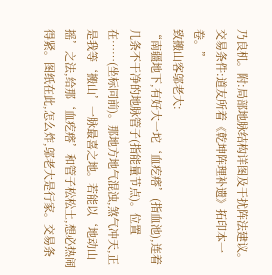乃良机。附:局部地脉结构详图及干扰阵法建议。交易条件:道友所着《乾坤阵理补遗》拓印本一卷。”
致搬山客邬老大:
“南疆地下,有好大一坨‘血疙瘩’(指血池),连着几条不干净的地脉管子(指能量节点)。位置在……(坐标同前)。那地方地气混浊,煞气冲天,正是我等‘搬山’一脉最喜之地。若能以‘地动山摇’之法,给那‘血疙瘩’和管子松松土,想必热闹得紧。图纸在此,怎么炸,邬老大是行家。交易条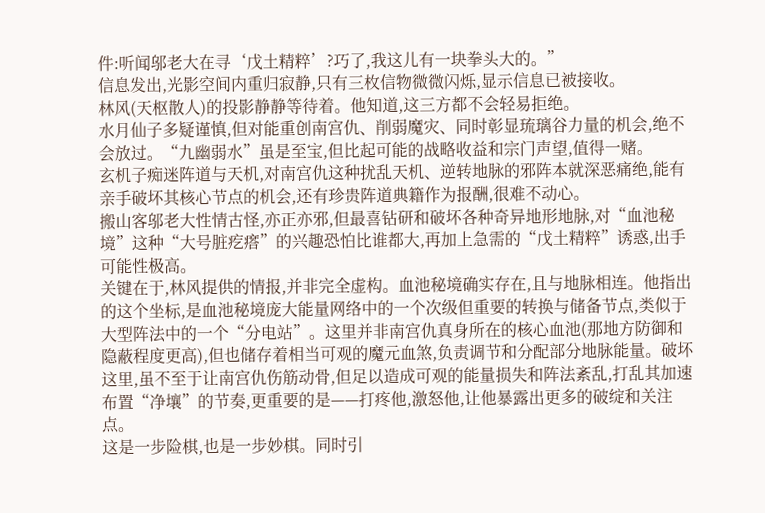件:听闻邬老大在寻‘戊土精粹’?巧了,我这儿有一块拳头大的。”
信息发出,光影空间内重归寂静,只有三枚信物微微闪烁,显示信息已被接收。
林风(天枢散人)的投影静静等待着。他知道,这三方都不会轻易拒绝。
水月仙子多疑谨慎,但对能重创南宫仇、削弱魔灾、同时彰显琉璃谷力量的机会,绝不会放过。“九幽弱水”虽是至宝,但比起可能的战略收益和宗门声望,值得一赌。
玄机子痴迷阵道与天机,对南宫仇这种扰乱天机、逆转地脉的邪阵本就深恶痛绝,能有亲手破坏其核心节点的机会,还有珍贵阵道典籍作为报酬,很难不动心。
搬山客邬老大性情古怪,亦正亦邪,但最喜钻研和破坏各种奇异地形地脉,对“血池秘境”这种“大号脏疙瘩”的兴趣恐怕比谁都大,再加上急需的“戊土精粹”诱惑,出手可能性极高。
关键在于,林风提供的情报,并非完全虚构。血池秘境确实存在,且与地脉相连。他指出的这个坐标,是血池秘境庞大能量网络中的一个次级但重要的转换与储备节点,类似于大型阵法中的一个“分电站”。这里并非南宫仇真身所在的核心血池(那地方防御和隐蔽程度更高),但也储存着相当可观的魔元血煞,负责调节和分配部分地脉能量。破坏这里,虽不至于让南宫仇伤筋动骨,但足以造成可观的能量损失和阵法紊乱,打乱其加速布置“净壤”的节奏,更重要的是——打疼他,激怒他,让他暴露出更多的破绽和关注点。
这是一步险棋,也是一步妙棋。同时引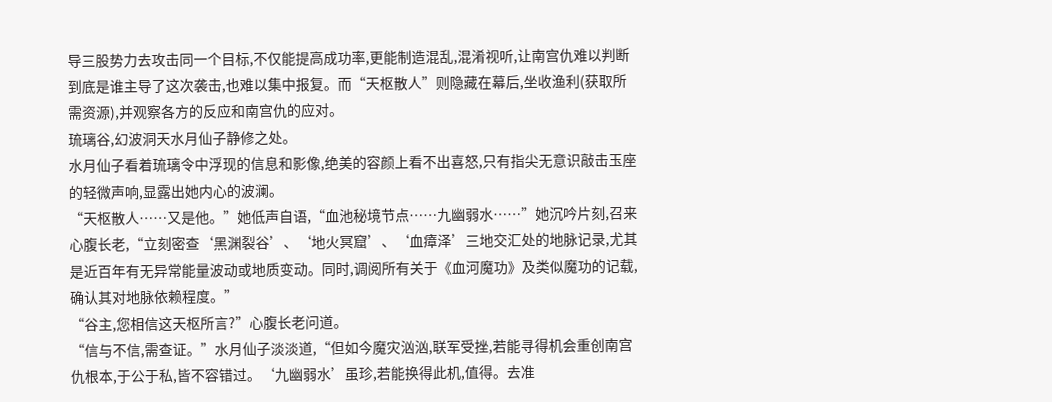导三股势力去攻击同一个目标,不仅能提高成功率,更能制造混乱,混淆视听,让南宫仇难以判断到底是谁主导了这次袭击,也难以集中报复。而“天枢散人”则隐藏在幕后,坐收渔利(获取所需资源),并观察各方的反应和南宫仇的应对。
琉璃谷,幻波洞天水月仙子静修之处。
水月仙子看着琉璃令中浮现的信息和影像,绝美的容颜上看不出喜怒,只有指尖无意识敲击玉座的轻微声响,显露出她内心的波澜。
“天枢散人……又是他。”她低声自语,“血池秘境节点……九幽弱水……”她沉吟片刻,召来心腹长老,“立刻密查‘黑渊裂谷’、‘地火冥窟’、‘血瘴泽’三地交汇处的地脉记录,尤其是近百年有无异常能量波动或地质变动。同时,调阅所有关于《血河魔功》及类似魔功的记载,确认其对地脉依赖程度。”
“谷主,您相信这天枢所言?”心腹长老问道。
“信与不信,需查证。”水月仙子淡淡道,“但如今魔灾汹汹,联军受挫,若能寻得机会重创南宫仇根本,于公于私,皆不容错过。‘九幽弱水’虽珍,若能换得此机,值得。去准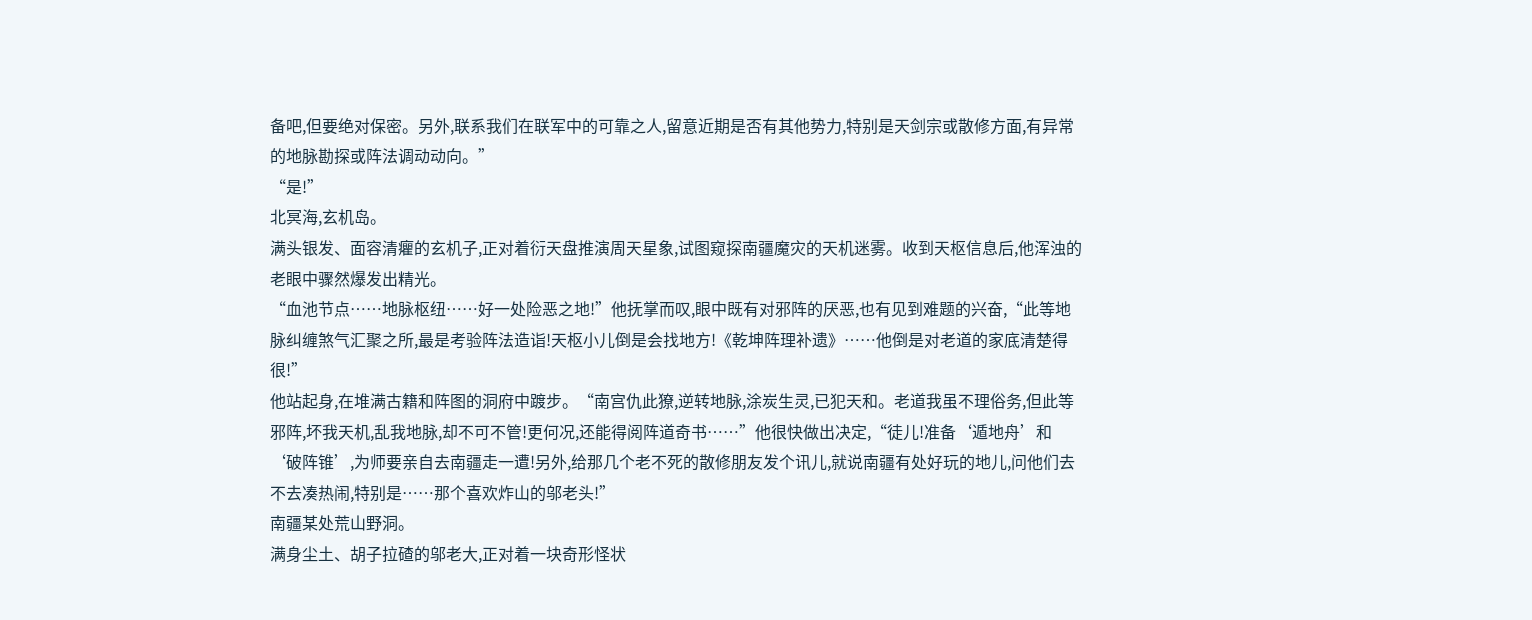备吧,但要绝对保密。另外,联系我们在联军中的可靠之人,留意近期是否有其他势力,特别是天剑宗或散修方面,有异常的地脉勘探或阵法调动动向。”
“是!”
北冥海,玄机岛。
满头银发、面容清癯的玄机子,正对着衍天盘推演周天星象,试图窥探南疆魔灾的天机迷雾。收到天枢信息后,他浑浊的老眼中骤然爆发出精光。
“血池节点……地脉枢纽……好一处险恶之地!”他抚掌而叹,眼中既有对邪阵的厌恶,也有见到难题的兴奋,“此等地脉纠缠煞气汇聚之所,最是考验阵法造诣!天枢小儿倒是会找地方!《乾坤阵理补遗》……他倒是对老道的家底清楚得很!”
他站起身,在堆满古籍和阵图的洞府中踱步。“南宫仇此獠,逆转地脉,涂炭生灵,已犯天和。老道我虽不理俗务,但此等邪阵,坏我天机,乱我地脉,却不可不管!更何况,还能得阅阵道奇书……”他很快做出决定,“徒儿!准备‘遁地舟’和‘破阵锥’,为师要亲自去南疆走一遭!另外,给那几个老不死的散修朋友发个讯儿,就说南疆有处好玩的地儿,问他们去不去凑热闹,特别是……那个喜欢炸山的邬老头!”
南疆某处荒山野洞。
满身尘土、胡子拉碴的邬老大,正对着一块奇形怪状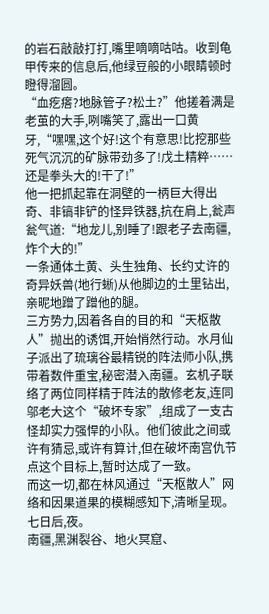的岩石敲敲打打,嘴里嘀嘀咕咕。收到龟甲传来的信息后,他绿豆般的小眼睛顿时瞪得溜圆。
“血疙瘩?地脉管子?松土?”他搓着满是老茧的大手,咧嘴笑了,露出一口黄牙,“嘿嘿,这个好!这个有意思!比挖那些死气沉沉的矿脉带劲多了!戊土精粹……还是拳头大的!干了!”
他一把抓起靠在洞壁的一柄巨大得出奇、非镐非铲的怪异铁器,抗在肩上,瓮声瓮气道:“地龙儿,别睡了!跟老子去南疆,炸个大的!”
一条通体土黄、头生独角、长约丈许的奇异妖兽(地行蜥)从他脚边的土里钻出,亲昵地蹭了蹭他的腿。
三方势力,因着各自的目的和“天枢散人”抛出的诱饵,开始悄然行动。水月仙子派出了琉璃谷最精锐的阵法师小队,携带着数件重宝,秘密潜入南疆。玄机子联络了两位同样精于阵法的散修老友,连同邬老大这个“破坏专家”,组成了一支古怪却实力强悍的小队。他们彼此之间或许有猜忌,或许有算计,但在破坏南宫仇节点这个目标上,暂时达成了一致。
而这一切,都在林风通过“天枢散人”网络和因果道果的模糊感知下,清晰呈现。
七日后,夜。
南疆,黑渊裂谷、地火冥窟、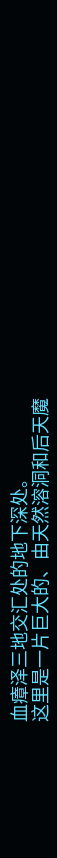血瘴泽三地交汇处的地下深处。
这里是一片巨大的、由天然溶洞和后天魔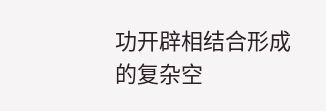功开辟相结合形成的复杂空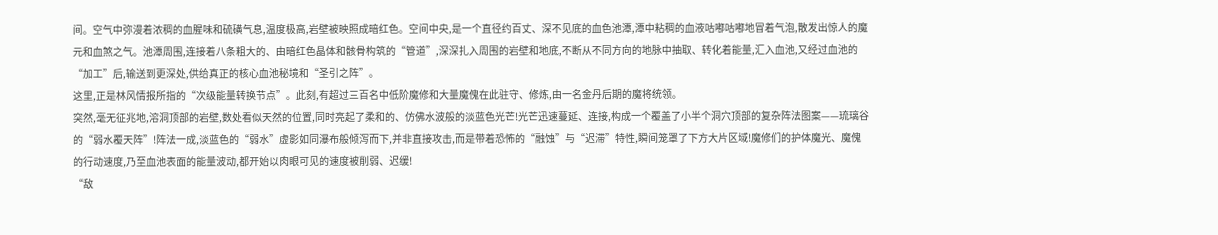间。空气中弥漫着浓稠的血腥味和硫磺气息,温度极高,岩壁被映照成暗红色。空间中央,是一个直径约百丈、深不见底的血色池潭,潭中粘稠的血液咕嘟咕嘟地冒着气泡,散发出惊人的魔元和血煞之气。池潭周围,连接着八条粗大的、由暗红色晶体和骸骨构筑的“管道”,深深扎入周围的岩壁和地底,不断从不同方向的地脉中抽取、转化着能量,汇入血池,又经过血池的“加工”后,输送到更深处,供给真正的核心血池秘境和“圣引之阵”。
这里,正是林风情报所指的“次级能量转换节点”。此刻,有超过三百名中低阶魔修和大量魔傀在此驻守、修炼,由一名金丹后期的魔将统领。
突然,毫无征兆地,溶洞顶部的岩壁,数处看似天然的位置,同时亮起了柔和的、仿佛水波般的淡蓝色光芒!光芒迅速蔓延、连接,构成一个覆盖了小半个洞穴顶部的复杂阵法图案——琉璃谷的“弱水覆天阵”!阵法一成,淡蓝色的“弱水”虚影如同瀑布般倾泻而下,并非直接攻击,而是带着恐怖的“融蚀”与“迟滞”特性,瞬间笼罩了下方大片区域!魔修们的护体魔光、魔傀的行动速度,乃至血池表面的能量波动,都开始以肉眼可见的速度被削弱、迟缓!
“敌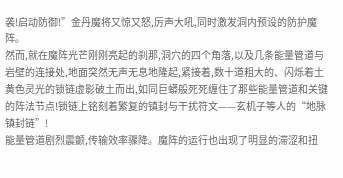袭!启动防御!”金丹魔将又惊又怒,厉声大吼,同时激发洞内预设的防护魔阵。
然而,就在魔阵光芒刚刚亮起的刹那,洞穴的四个角落,以及几条能量管道与岩壁的连接处,地面突然无声无息地隆起,紧接着,数十道粗大的、闪烁着土黄色灵光的锁链虚影破土而出,如同巨蟒般死死缠住了那些能量管道和关键的阵法节点!锁链上铭刻着繁复的镇封与干扰符文——玄机子等人的“地脉镇封链”!
能量管道剧烈震颤,传输效率骤降。魔阵的运行也出现了明显的滞涩和扭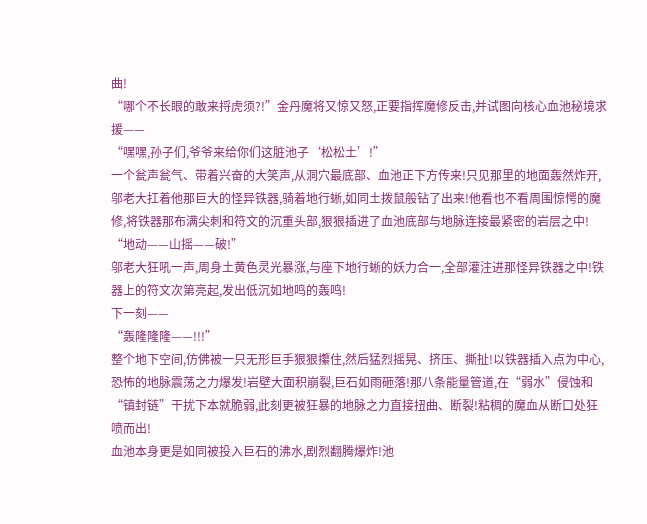曲!
“哪个不长眼的敢来捋虎须?!”金丹魔将又惊又怒,正要指挥魔修反击,并试图向核心血池秘境求援——
“嘿嘿,孙子们,爷爷来给你们这脏池子‘松松土’!”
一个瓮声瓮气、带着兴奋的大笑声,从洞穴最底部、血池正下方传来!只见那里的地面轰然炸开,邬老大扛着他那巨大的怪异铁器,骑着地行蜥,如同土拨鼠般钻了出来!他看也不看周围惊愕的魔修,将铁器那布满尖刺和符文的沉重头部,狠狠插进了血池底部与地脉连接最紧密的岩层之中!
“地动——山摇——破!”
邬老大狂吼一声,周身土黄色灵光暴涨,与座下地行蜥的妖力合一,全部灌注进那怪异铁器之中!铁器上的符文次第亮起,发出低沉如地鸣的轰鸣!
下一刻——
“轰隆隆隆——!!!”
整个地下空间,仿佛被一只无形巨手狠狠攥住,然后猛烈摇晃、挤压、撕扯!以铁器插入点为中心,恐怖的地脉震荡之力爆发!岩壁大面积崩裂,巨石如雨砸落!那八条能量管道,在“弱水”侵蚀和“镇封链”干扰下本就脆弱,此刻更被狂暴的地脉之力直接扭曲、断裂!粘稠的魔血从断口处狂喷而出!
血池本身更是如同被投入巨石的沸水,剧烈翻腾爆炸!池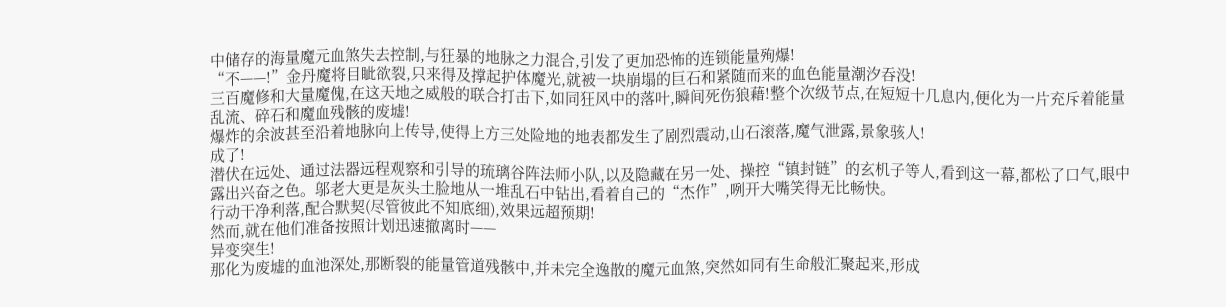中储存的海量魔元血煞失去控制,与狂暴的地脉之力混合,引发了更加恐怖的连锁能量殉爆!
“不——!”金丹魔将目眦欲裂,只来得及撑起护体魔光,就被一块崩塌的巨石和紧随而来的血色能量潮汐吞没!
三百魔修和大量魔傀,在这天地之威般的联合打击下,如同狂风中的落叶,瞬间死伤狼藉!整个次级节点,在短短十几息内,便化为一片充斥着能量乱流、碎石和魔血残骸的废墟!
爆炸的余波甚至沿着地脉向上传导,使得上方三处险地的地表都发生了剧烈震动,山石滚落,魔气泄露,景象骇人!
成了!
潜伏在远处、通过法器远程观察和引导的琉璃谷阵法师小队,以及隐藏在另一处、操控“镇封链”的玄机子等人,看到这一幕,都松了口气,眼中露出兴奋之色。邬老大更是灰头土脸地从一堆乱石中钻出,看着自己的“杰作”,咧开大嘴笑得无比畅快。
行动干净利落,配合默契(尽管彼此不知底细),效果远超预期!
然而,就在他们准备按照计划迅速撤离时——
异变突生!
那化为废墟的血池深处,那断裂的能量管道残骸中,并未完全逸散的魔元血煞,突然如同有生命般汇聚起来,形成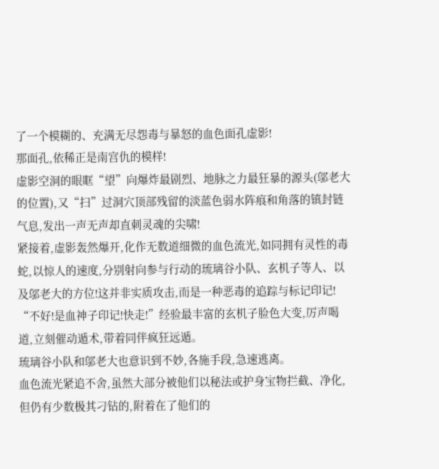了一个模糊的、充满无尽怨毒与暴怒的血色面孔虚影!
那面孔,依稀正是南宫仇的模样!
虚影空洞的眼眶“望”向爆炸最剧烈、地脉之力最狂暴的源头(邬老大的位置),又“扫”过洞穴顶部残留的淡蓝色弱水阵痕和角落的镇封链气息,发出一声无声却直刺灵魂的尖啸!
紧接着,虚影轰然爆开,化作无数道细微的血色流光,如同拥有灵性的毒蛇,以惊人的速度,分别射向参与行动的琉璃谷小队、玄机子等人、以及邬老大的方位!这并非实质攻击,而是一种恶毒的追踪与标记印记!
“不好!是血神子印记!快走!”经验最丰富的玄机子脸色大变,厉声喝道,立刻催动遁术,带着同伴疯狂远遁。
琉璃谷小队和邬老大也意识到不妙,各施手段,急速逃离。
血色流光紧追不舍,虽然大部分被他们以秘法或护身宝物拦截、净化,但仍有少数极其刁钻的,附着在了他们的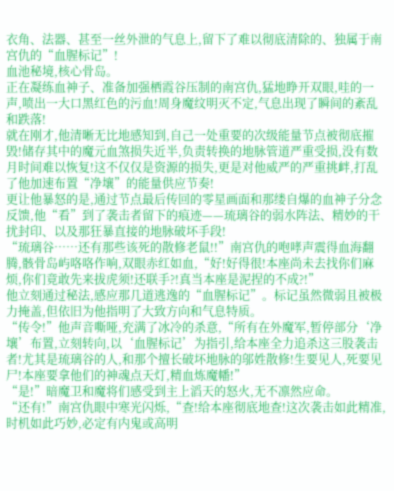衣角、法器、甚至一丝外泄的气息上,留下了难以彻底清除的、独属于南宫仇的“血腥标记”!
血池秘境,核心骨岛。
正在凝练血神子、准备加强栖霞谷压制的南宫仇,猛地睁开双眼,哇的一声,喷出一大口黑红色的污血!周身魔纹明灭不定,气息出现了瞬间的紊乱和跌落!
就在刚才,他清晰无比地感知到,自己一处重要的次级能量节点被彻底摧毁!储存其中的魔元血煞损失近半,负责转换的地脉管道严重受损,没有数月时间难以恢复!这不仅仅是资源的损失,更是对他威严的严重挑衅,打乱了他加速布置“净壤”的能量供应节奏!
更让他暴怒的是,通过节点最后传回的零星画面和那缕自爆的血神子分念反馈,他“看”到了袭击者留下的痕迹——琉璃谷的弱水阵法、精妙的干扰封印、以及那狂暴直接的地脉破坏手段!
“琉璃谷……还有那些该死的散修老鼠!!”南宫仇的咆哮声震得血海翻腾,骸骨岛屿咯咯作响,双眼赤红如血,“好!好得很!本座尚未去找你们麻烦,你们竟敢先来拔虎须!还联手?!真当本座是泥捏的不成?!”
他立刻通过秘法,感应那几道逃逸的“血腥标记”。标记虽然微弱且被极力掩盖,但依旧为他指明了大致方向和气息特质。
“传令!”他声音嘶哑,充满了冰冷的杀意,“所有在外魔军,暂停部分‘净壤’布置,立刻转向,以‘血腥标记’为指引,给本座全力追杀这三股袭击者!尤其是琉璃谷的人,和那个擅长破坏地脉的邬姓散修!生要见人,死要见尸!本座要拿他们的神魂点天灯,精血炼魔幡!”
“是!”暗魔卫和魔将们感受到主上滔天的怒火,无不凛然应命。
“还有!”南宫仇眼中寒光闪烁,“查!给本座彻底地查!这次袭击如此精准,时机如此巧妙,必定有内鬼或高明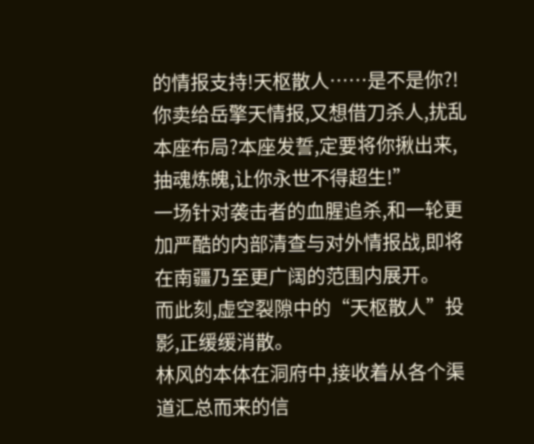的情报支持!天枢散人……是不是你?!你卖给岳擎天情报,又想借刀杀人,扰乱本座布局?本座发誓,定要将你揪出来,抽魂炼魄,让你永世不得超生!”
一场针对袭击者的血腥追杀,和一轮更加严酷的内部清查与对外情报战,即将在南疆乃至更广阔的范围内展开。
而此刻,虚空裂隙中的“天枢散人”投影,正缓缓消散。
林风的本体在洞府中,接收着从各个渠道汇总而来的信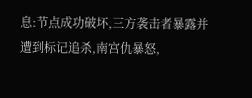息:节点成功破坏,三方袭击者暴露并遭到标记追杀,南宫仇暴怒,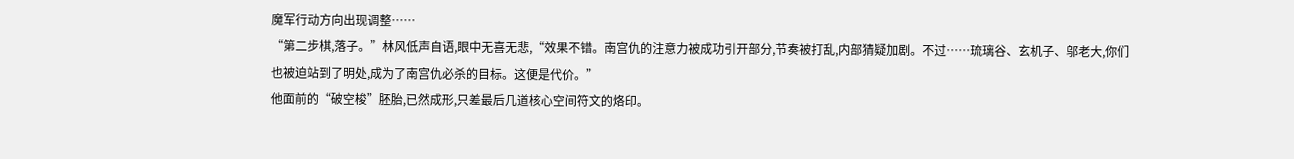魔军行动方向出现调整……
“第二步棋,落子。”林风低声自语,眼中无喜无悲,“效果不错。南宫仇的注意力被成功引开部分,节奏被打乱,内部猜疑加剧。不过……琉璃谷、玄机子、邬老大,你们也被迫站到了明处,成为了南宫仇必杀的目标。这便是代价。”
他面前的“破空梭”胚胎,已然成形,只差最后几道核心空间符文的烙印。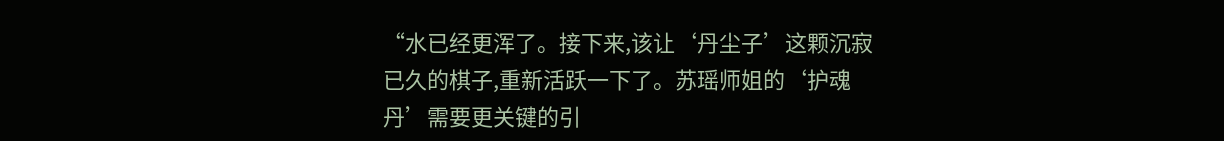“水已经更浑了。接下来,该让‘丹尘子’这颗沉寂已久的棋子,重新活跃一下了。苏瑶师姐的‘护魂丹’需要更关键的引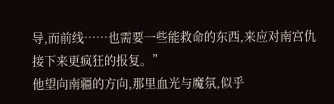导,而前线……也需要一些能救命的东西,来应对南宫仇接下来更疯狂的报复。”
他望向南疆的方向,那里血光与魔氛,似乎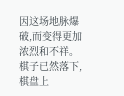因这场地脉爆破,而变得更加浓烈和不祥。
棋子已然落下,棋盘上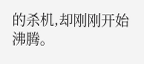的杀机,却刚刚开始沸腾。